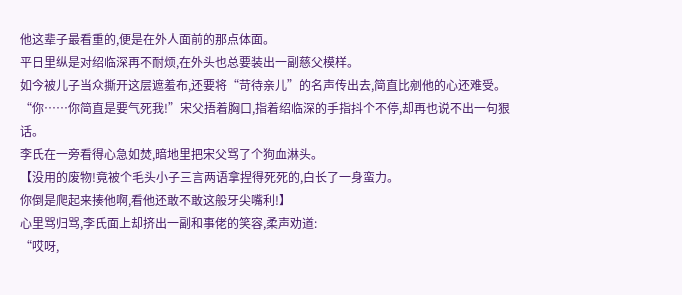他这辈子最看重的,便是在外人面前的那点体面。
平日里纵是对绍临深再不耐烦,在外头也总要装出一副慈父模样。
如今被儿子当众撕开这层遮羞布,还要将“苛待亲儿”的名声传出去,简直比剜他的心还难受。
“你……你简直是要气死我!”宋父捂着胸口,指着绍临深的手指抖个不停,却再也说不出一句狠话。
李氏在一旁看得心急如焚,暗地里把宋父骂了个狗血淋头。
【没用的废物!竟被个毛头小子三言两语拿捏得死死的,白长了一身蛮力。
你倒是爬起来揍他啊,看他还敢不敢这般牙尖嘴利!】
心里骂归骂,李氏面上却挤出一副和事佬的笑容,柔声劝道:
“哎呀,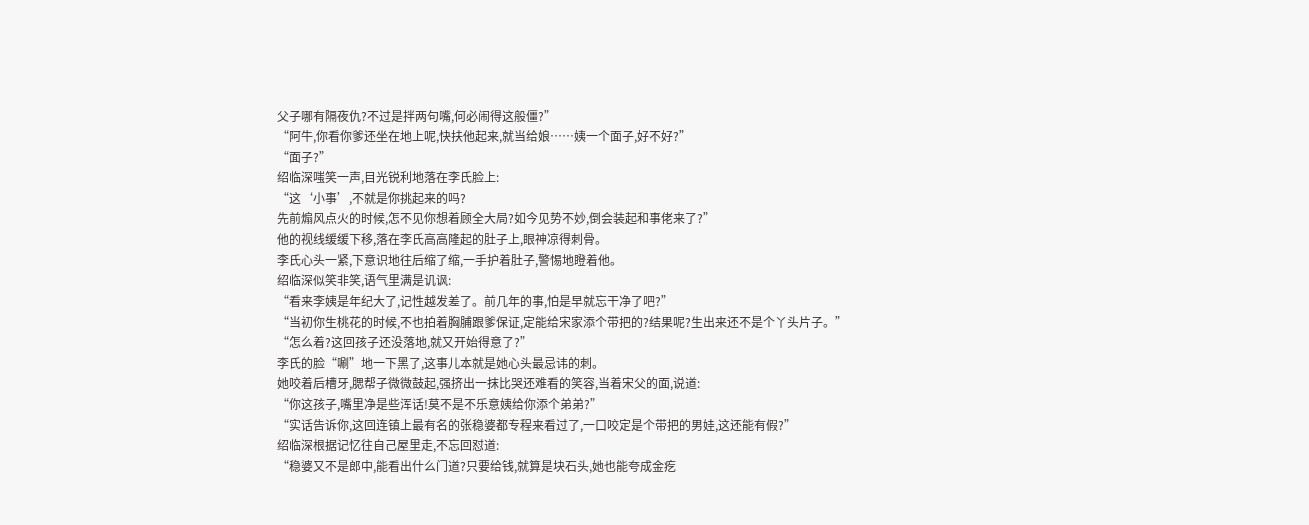父子哪有隔夜仇?不过是拌两句嘴,何必闹得这般僵?”
“阿牛,你看你爹还坐在地上呢,快扶他起来,就当给娘……姨一个面子,好不好?”
“面子?”
绍临深嗤笑一声,目光锐利地落在李氏脸上:
“这‘小事’,不就是你挑起来的吗?
先前煽风点火的时候,怎不见你想着顾全大局?如今见势不妙,倒会装起和事佬来了?”
他的视线缓缓下移,落在李氏高高隆起的肚子上,眼神凉得刺骨。
李氏心头一紧,下意识地往后缩了缩,一手护着肚子,警惕地瞪着他。
绍临深似笑非笑,语气里满是讥讽:
“看来李姨是年纪大了,记性越发差了。前几年的事,怕是早就忘干净了吧?”
“当初你生桃花的时候,不也拍着胸脯跟爹保证,定能给宋家添个带把的?结果呢?生出来还不是个丫头片子。”
“怎么着?这回孩子还没落地,就又开始得意了?”
李氏的脸“唰”地一下黑了,这事儿本就是她心头最忌讳的刺。
她咬着后槽牙,腮帮子微微鼓起,强挤出一抹比哭还难看的笑容,当着宋父的面,说道:
“你这孩子,嘴里净是些浑话!莫不是不乐意姨给你添个弟弟?”
“实话告诉你,这回连镇上最有名的张稳婆都专程来看过了,一口咬定是个带把的男娃,这还能有假?”
绍临深根据记忆往自己屋里走,不忘回怼道:
“稳婆又不是郎中,能看出什么门道?只要给钱,就算是块石头,她也能夸成金疙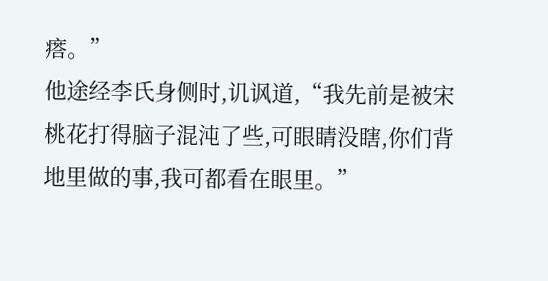瘩。”
他途经李氏身侧时,讥讽道,“我先前是被宋桃花打得脑子混沌了些,可眼睛没瞎,你们背地里做的事,我可都看在眼里。”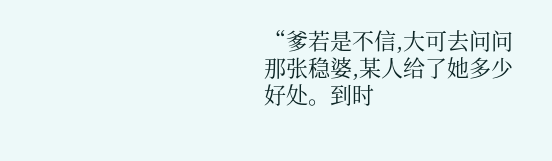“爹若是不信,大可去问问那张稳婆,某人给了她多少好处。到时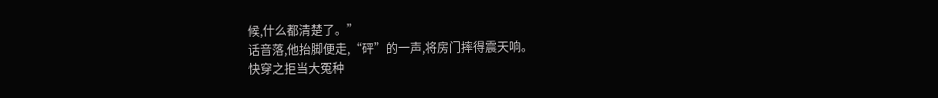候,什么都清楚了。”
话音落,他抬脚便走,“砰”的一声,将房门摔得震天响。
快穿之拒当大冤种